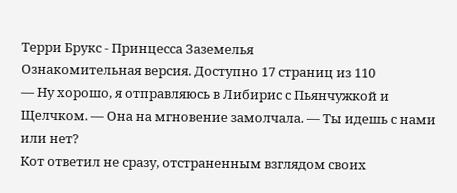Терри Брукс - Принцесса Заземелья
Ознакомительная версия. Доступно 17 страниц из 110
— Ну хорошо, я отправляюсь в Либирис с Пьянчужкой и Щелчком. — Она на мгновение замолчала. — Ты идешь с нами или нет?
Кот ответил не сразу, отстраненным взглядом своих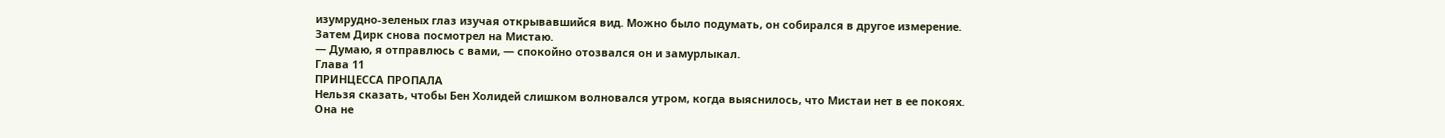изумрудно-зеленых глаз изучая открывавшийся вид. Можно было подумать, он собирался в другое измерение. Затем Дирк снова посмотрел на Мистаю.
— Думаю, я отправлюсь с вами, — спокойно отозвался он и замурлыкал.
Глава 11
ПРИНЦЕССА ПРОПАЛА
Нельзя сказать, чтобы Бен Холидей слишком волновался утром, когда выяснилось, что Мистаи нет в ее покоях. Она не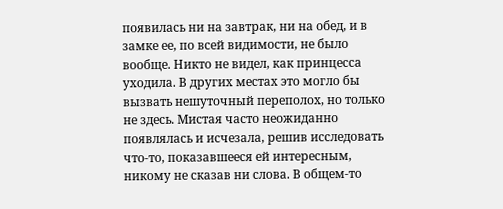появилась ни на завтрак, ни на обед, и в замке ее, по всей видимости, не было вообще. Никто не видел, как принцесса уходила. В других местах это могло бы вызвать нешуточный переполох, но только не здесь. Мистая часто неожиданно появлялась и исчезала, решив исследовать что-то, показавшееся ей интересным, никому не сказав ни слова. В общем-то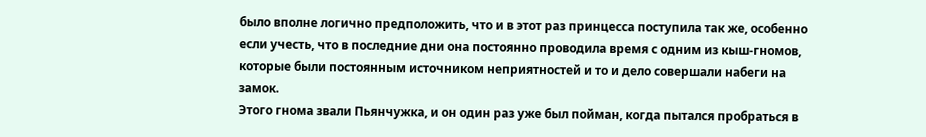было вполне логично предположить, что и в этот раз принцесса поступила так же, особенно если учесть, что в последние дни она постоянно проводила время с одним из кыш-гномов, которые были постоянным источником неприятностей и то и дело совершали набеги на замок.
Этого гнома звали Пьянчужка, и он один раз уже был пойман, когда пытался пробраться в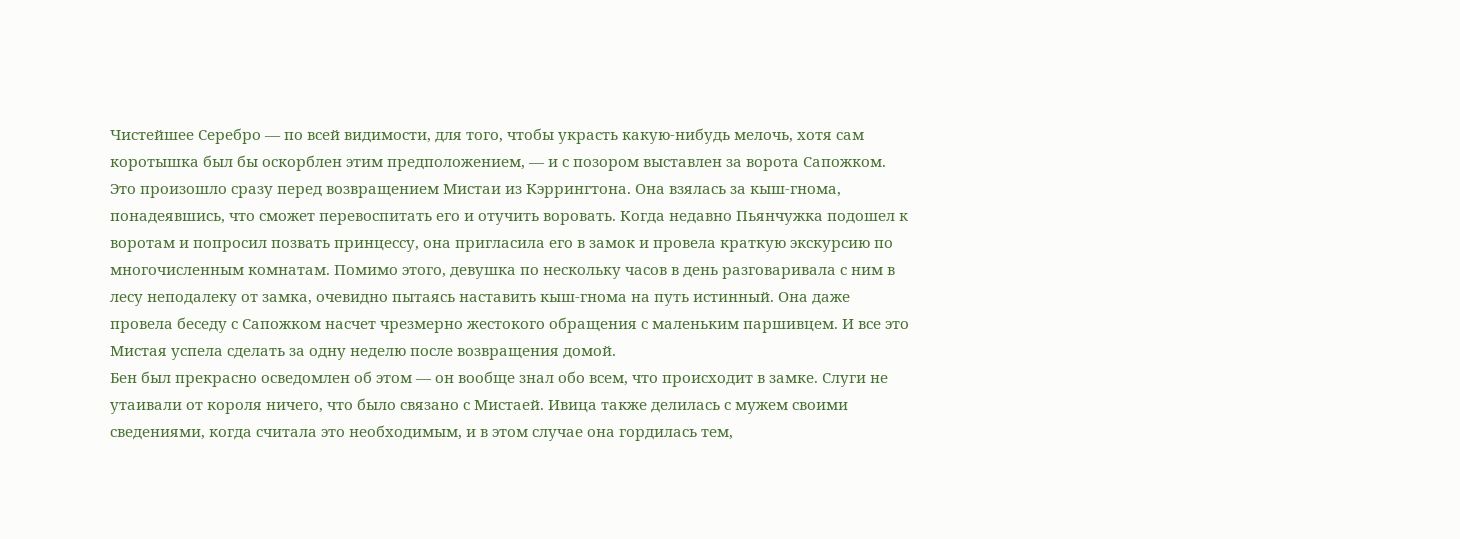Чистейшее Серебро — по всей видимости, для того, чтобы украсть какую-нибудь мелочь, хотя сам коротышка был бы оскорблен этим предположением, — и с позором выставлен за ворота Сапожком. Это произошло сразу перед возвращением Мистаи из Кэррингтона. Она взялась за кыш-гнома, понадеявшись, что сможет перевоспитать его и отучить воровать. Когда недавно Пьянчужка подошел к воротам и попросил позвать принцессу, она пригласила его в замок и провела краткую экскурсию по многочисленным комнатам. Помимо этого, девушка по нескольку часов в день разговаривала с ним в лесу неподалеку от замка, очевидно пытаясь наставить кыш-гнома на путь истинный. Она даже провела беседу с Сапожком насчет чрезмерно жестокого обращения с маленьким паршивцем. И все это Мистая успела сделать за одну неделю после возвращения домой.
Бен был прекрасно осведомлен об этом — он вообще знал обо всем, что происходит в замке. Слуги не утаивали от короля ничего, что было связано с Мистаей. Ивица также делилась с мужем своими сведениями, когда считала это необходимым, и в этом случае она гордилась тем,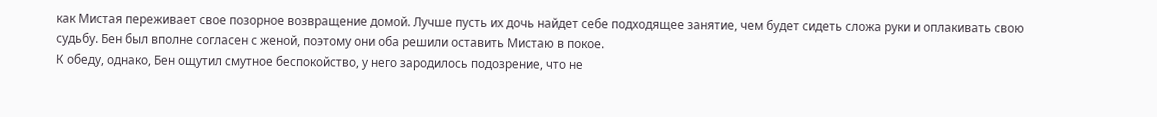как Мистая переживает свое позорное возвращение домой. Лучше пусть их дочь найдет себе подходящее занятие, чем будет сидеть сложа руки и оплакивать свою судьбу. Бен был вполне согласен с женой, поэтому они оба решили оставить Мистаю в покое.
К обеду, однако, Бен ощутил смутное беспокойство, у него зародилось подозрение, что не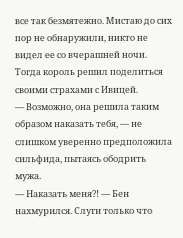все так безмятежно. Мистаю до сих пор не обнаружили, никто не видел ее со вчерашней ночи. Тогда король решил поделиться своими страхами с Ивицей.
— Возможно, она решила таким образом наказать тебя, — не слишком уверенно предположила сильфида, пытаясь ободрить мужа.
— Наказать меня?! — Бен нахмурился. Слуги только что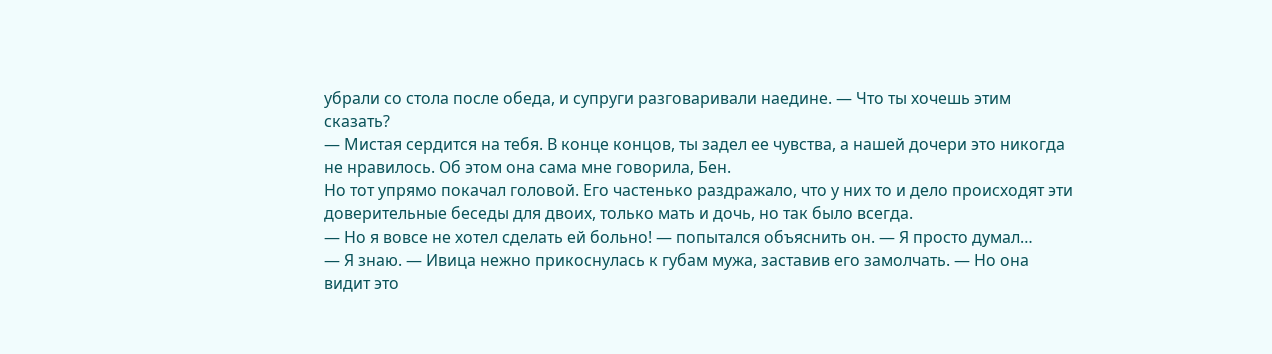убрали со стола после обеда, и супруги разговаривали наедине. — Что ты хочешь этим сказать?
— Мистая сердится на тебя. В конце концов, ты задел ее чувства, а нашей дочери это никогда не нравилось. Об этом она сама мне говорила, Бен.
Но тот упрямо покачал головой. Его частенько раздражало, что у них то и дело происходят эти доверительные беседы для двоих, только мать и дочь, но так было всегда.
— Но я вовсе не хотел сделать ей больно! — попытался объяснить он. — Я просто думал…
— Я знаю. — Ивица нежно прикоснулась к губам мужа, заставив его замолчать. — Но она видит это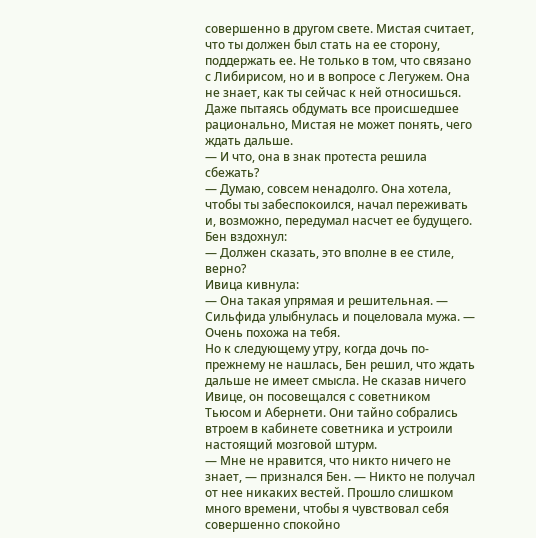совершенно в другом свете. Мистая считает, что ты должен был стать на ее сторону, поддержать ее. Не только в том, что связано с Либирисом, но и в вопросе с Легужем. Она не знает, как ты сейчас к ней относишься. Даже пытаясь обдумать все происшедшее рационально, Мистая не может понять, чего ждать дальше.
— И что, она в знак протеста решила сбежать?
— Думаю, совсем ненадолго. Она хотела, чтобы ты забеспокоился, начал переживать и, возможно, передумал насчет ее будущего.
Бен вздохнул:
— Должен сказать, это вполне в ее стиле, верно?
Ивица кивнула:
— Она такая упрямая и решительная. — Сильфида улыбнулась и поцеловала мужа. — Очень похожа на тебя.
Но к следующему утру, когда дочь по-прежнему не нашлась, Бен решил, что ждать дальше не имеет смысла. Не сказав ничего Ивице, он посовещался с советником Тьюсом и Абернети. Они тайно собрались втроем в кабинете советника и устроили настоящий мозговой штурм.
— Мне не нравится, что никто ничего не знает, — признался Бен. — Никто не получал от нее никаких вестей. Прошло слишком много времени, чтобы я чувствовал себя совершенно спокойно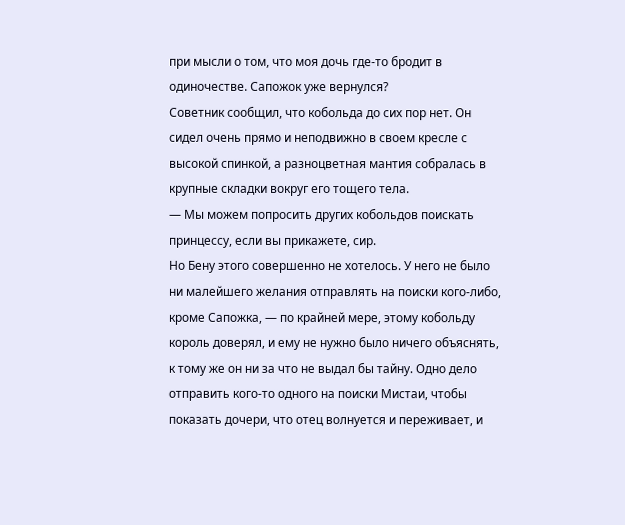при мысли о том, что моя дочь где-то бродит в одиночестве. Сапожок уже вернулся?
Советник сообщил, что кобольда до сих пор нет. Он сидел очень прямо и неподвижно в своем кресле с высокой спинкой, а разноцветная мантия собралась в крупные складки вокруг его тощего тела.
— Мы можем попросить других кобольдов поискать принцессу, если вы прикажете, сир.
Но Бену этого совершенно не хотелось. У него не было ни малейшего желания отправлять на поиски кого-либо, кроме Сапожка, — по крайней мере, этому кобольду король доверял, и ему не нужно было ничего объяснять, к тому же он ни за что не выдал бы тайну. Одно дело отправить кого-то одного на поиски Мистаи, чтобы показать дочери, что отец волнуется и переживает, и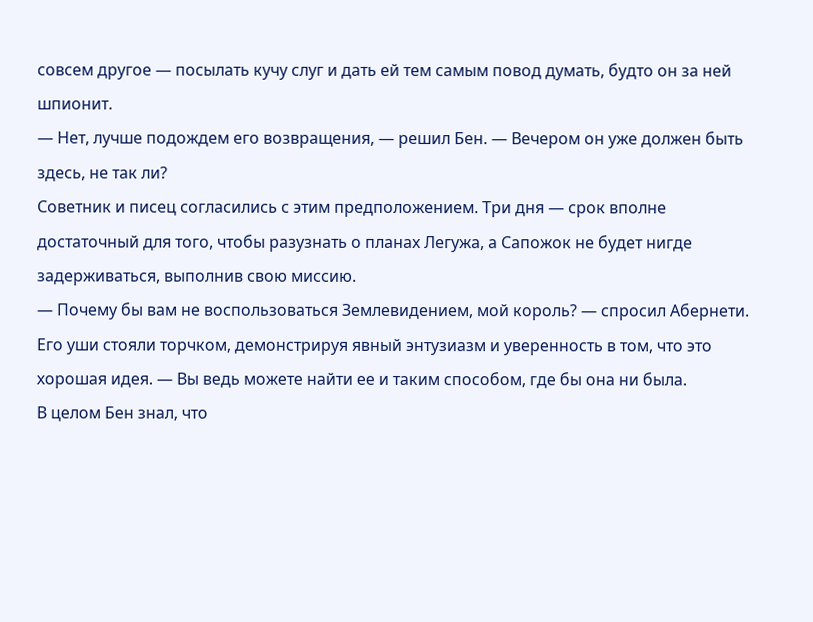совсем другое — посылать кучу слуг и дать ей тем самым повод думать, будто он за ней шпионит.
— Нет, лучше подождем его возвращения, — решил Бен. — Вечером он уже должен быть здесь, не так ли?
Советник и писец согласились с этим предположением. Три дня — срок вполне достаточный для того, чтобы разузнать о планах Легужа, а Сапожок не будет нигде задерживаться, выполнив свою миссию.
— Почему бы вам не воспользоваться Землевидением, мой король? — спросил Абернети. Его уши стояли торчком, демонстрируя явный энтузиазм и уверенность в том, что это хорошая идея. — Вы ведь можете найти ее и таким способом, где бы она ни была.
В целом Бен знал, что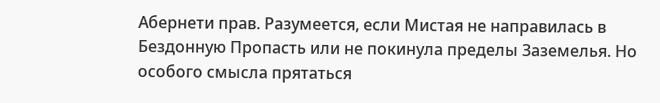Абернети прав. Разумеется, если Мистая не направилась в Бездонную Пропасть или не покинула пределы Заземелья. Но особого смысла прятаться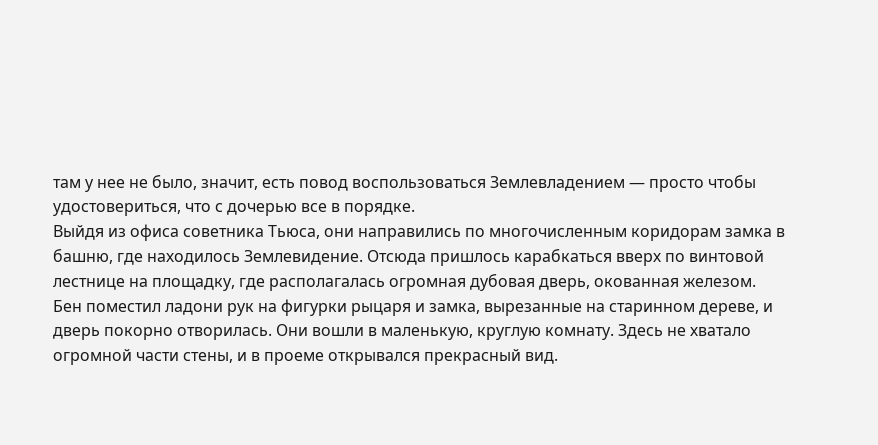там у нее не было, значит, есть повод воспользоваться Землевладением — просто чтобы удостовериться, что с дочерью все в порядке.
Выйдя из офиса советника Тьюса, они направились по многочисленным коридорам замка в башню, где находилось Землевидение. Отсюда пришлось карабкаться вверх по винтовой лестнице на площадку, где располагалась огромная дубовая дверь, окованная железом. Бен поместил ладони рук на фигурки рыцаря и замка, вырезанные на старинном дереве, и дверь покорно отворилась. Они вошли в маленькую, круглую комнату. Здесь не хватало огромной части стены, и в проеме открывался прекрасный вид.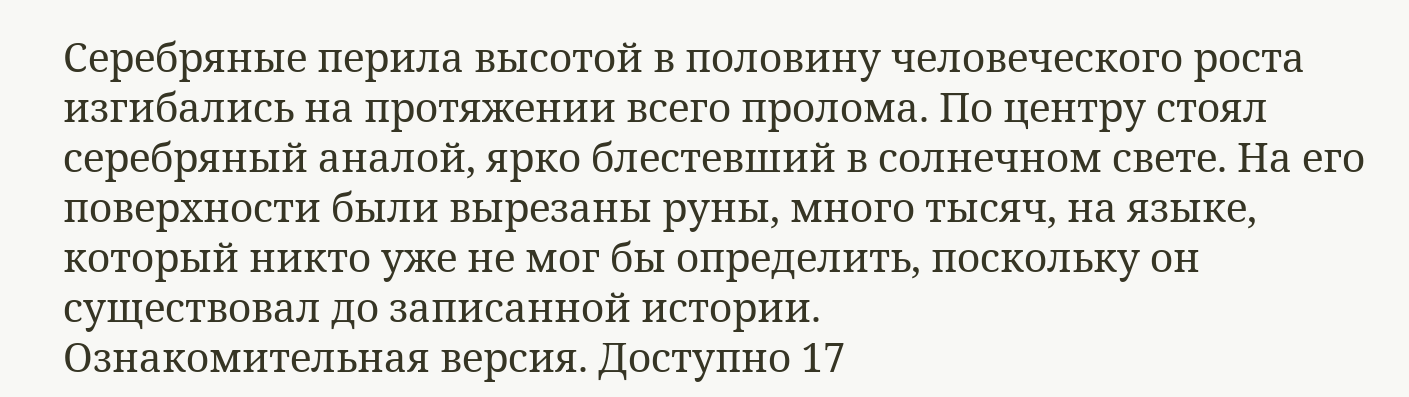Серебряные перила высотой в половину человеческого роста изгибались на протяжении всего пролома. По центру стоял серебряный аналой, ярко блестевший в солнечном свете. На его поверхности были вырезаны руны, много тысяч, на языке, который никто уже не мог бы определить, поскольку он существовал до записанной истории.
Ознакомительная версия. Доступно 17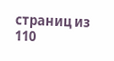страниц из 110